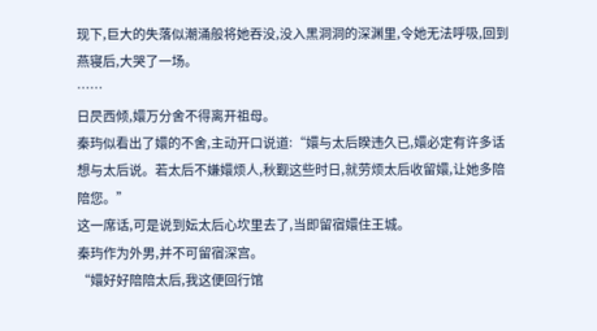现下,巨大的失落似潮涌般将她吞没,没入黑洞洞的深渊里,令她无法呼吸,回到燕寝后,大哭了一场。
……
日昃西倾,嬛万分舍不得离开祖母。
秦玙似看出了嬛的不舍,主动开口说道:“嬛与太后睽违久已,嬛必定有许多话想与太后说。若太后不嫌嬛烦人,秋觐这些时日,就劳烦太后收留嬛,让她多陪陪您。”
这一席话,可是说到妘太后心坎里去了,当即留宿嬛住王城。
秦玙作为外男,并不可留宿深宫。
“嬛好好陪陪太后,我这便回行馆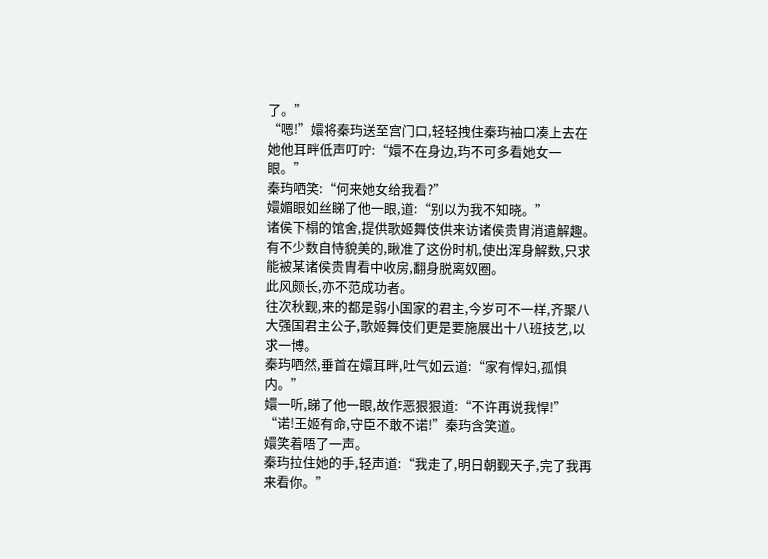了。”
“嗯!”嬛将秦玙送至宫门口,轻轻拽住秦玙袖口凑上去在她他耳畔低声叮咛:“嬛不在身边,玙不可多看她女一眼。”
秦玙哂笑:“何来她女给我看?”
嬛媚眼如丝睇了他一眼,道:“别以为我不知晓。”
诸侯下榻的馆舍,提供歌姬舞伎供来访诸侯贵胄消遣解趣。
有不少数自恃貌美的,瞅准了这份时机,使出浑身解数,只求能被某诸侯贵胄看中收房,翻身脱离奴圈。
此风颇长,亦不范成功者。
往次秋觐,来的都是弱小国家的君主,今岁可不一样,齐聚八大强国君主公子,歌姬舞伎们更是要施展出十八班技艺,以求一博。
秦玙哂然,垂首在嬛耳畔,吐气如云道:“家有悍妇,孤惧内。”
嬛一听,睇了他一眼,故作恶狠狠道:“不许再说我悍!”
“诺!王姬有命,守臣不敢不诺!”秦玙含笑道。
嬛笑着唔了一声。
秦玙拉住她的手,轻声道:“我走了,明日朝觐天子,完了我再来看你。”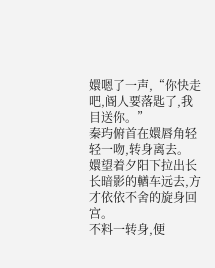嬛嗯了一声,“你快走吧,阍人要落匙了,我目送你。”
秦玙俯首在嬛唇角轻轻一吻,转身离去。
嬛望着夕阳下拉出长长暗影的輶车远去,方才依依不舍的旋身回宫。
不料一转身,便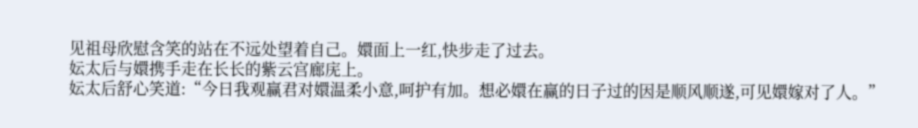见祖母欣慰含笑的站在不远处望着自己。嬛面上一红,快步走了过去。
妘太后与嬛携手走在长长的紫云宫廊庑上。
妘太后舒心笑道:“今日我观赢君对嬛温柔小意,呵护有加。想必嬛在赢的日子过的因是顺风顺遂,可见嬛嫁对了人。”